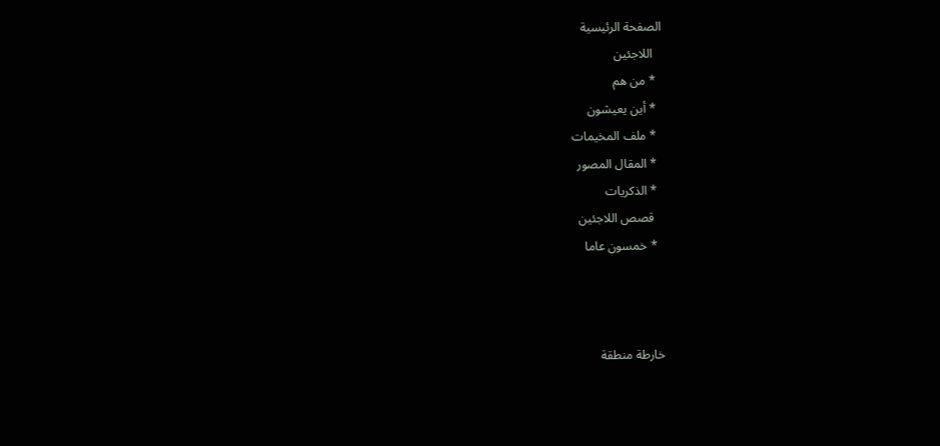الصفحة الرئيسية
   اللاجئين
  * من هم
  * أين يعيشون
  * ملف المخيمات
  * المقال المصور
  * الذكريات
   قصص اللاجئين
  * خمسون عاما



خارطة منطقة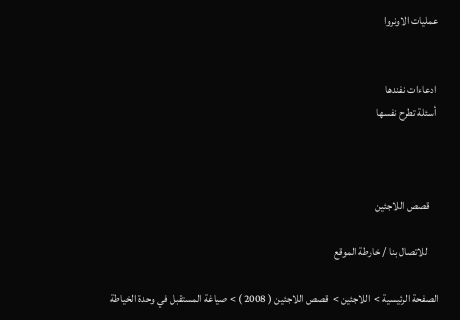عمليات الاونروا


 ادعاءات نفندها
 أسئلة تطرح نفسها



    قصص اللاجئين

     للاتصال بنا / خارطة الموقع

الصفحة الرئيسية >  اللاجئين >  قصص اللاجئين ( 2008 ) > صياغة المستقبل في وحدة الخياطة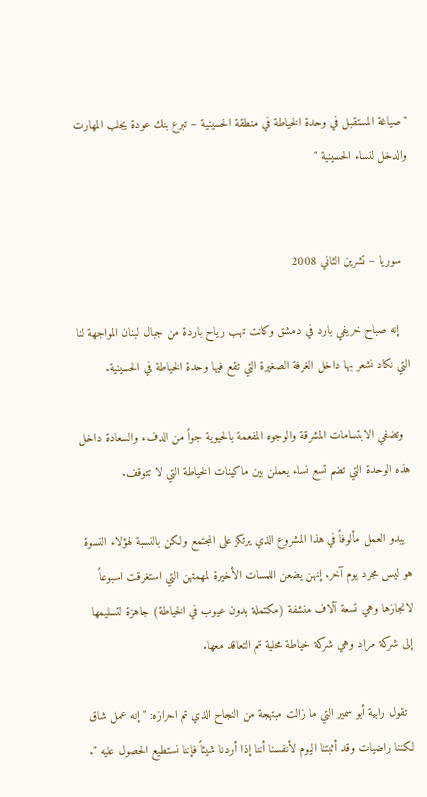" صياغة المستقبل في وحدة الخياطة في منطقة الحسينية – تبرع بنك عودة يجلب المهارت والدخل لنساء الحسينية "


  سوريا – تشرين الثاني 2008

   إنه صباح خريفي بارد في دمشق وكانت تهب رياح باردة من جبال لبنان المواجهة لنا التي نكاد نشعر بها داخل الغرفة الصغيرة التي تقع فيها وحدة الخياطة في الحسينية.

  وتضفي الابتسامات المشرقة والوجوه المفعمة بالحيوية جواً من الدفء والسعادة داخل هذه الوحدة التي تضم تسع نساء يعملن بين ماكينات الخياطة التي لا تتوقف.

  يبدو العمل مألوفاً في هذا المشروع الذي يرتكز على المجتمع ولكن بالنسبة لهؤلاء النسوة هو ليس مجرد يوم آخر. إنهن يضعن اللمسات الأخيرة لمهمتهن التي استغرقت اسبوعاً لانجازها وهي تسعة آلاف منشفة (مكتملة بدون عيوب في الخياطة) جاهزة لتسليمها إلى شركة مراد وهي شركة خياطة محلية تم التعاقد معها.

  تقول رابية أبو سمير التي ما زالت مبتهجة من النجاح الذي تم احرازه: " إنه عمل شاق لكننا راضيات وقد أثبتنا اليوم لأنفسنا أننا إذا أردنا شيئاً فإننا نستطيع الحصول عليه ".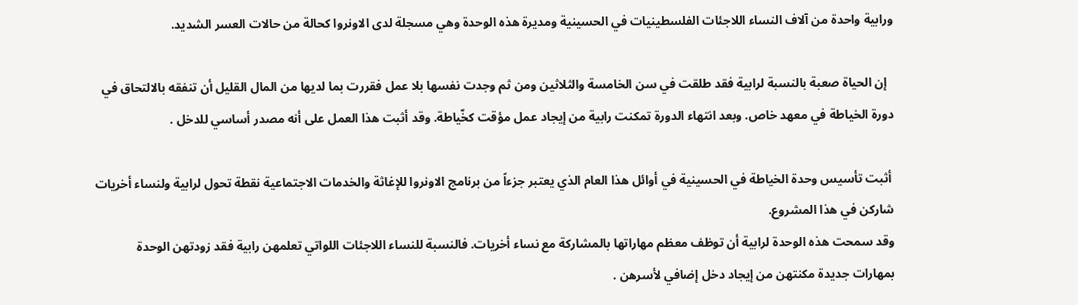ورابية واحدة من آلاف النساء اللاجئات الفلسطينيات في الحسينية ومديرة هذه الوحدة وهي مسجلة لدى الاونروا كحالة من حالات العسر الشديد.

  إن الحياة صعبة بالنسبة لرابية فقد طلقت في سن الخامسة والثلاثين ومن ثم وجدت نفسها بلا عمل فقررت بما لديها من المال القليل أن تنفقه بالالتحاق في دورة الخياطة في معهد خاص. وبعد انتهاء الدورة تمكنت رابية من إيجاد عمل مؤقت كخّياطة. وقد أثبت هذا العمل على أنه مصدر أساسي للدخل .

 أثبت تأسيس وحدة الخياطة في الحسينية في أوائل هذا العام الذي يعتبر جزءاً من برنامج الاونروا للإغاثة والخدمات الاجتماعية نقطة تحول لرابية ولنساء أخريات شاركن في هذا المشروع.
وقد سمحت هذه الوحدة لرابية أن توظف معظم مهاراتها بالمشاركة مع نساء أخريات. فالنسبة للنساء اللاجئات اللواتي تعلمهن رابية فقد زودتهن الوحدة بمهارات جديدة مكنتهن من إيجاد دخل إضافي لأسرهن .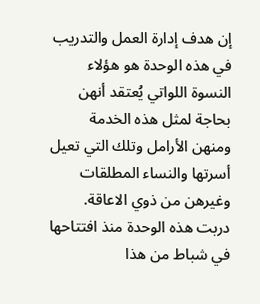إن هدف إدارة العمل والتدريب في هذه الوحدة هو هؤلاء النسوة اللواتي يُعتقد أنهن بحاجة لمثل هذه الخدمة ومنهن الأرامل وتلك التي تعيل أسرتها والنساء المطلقات وغيرهن من ذوي الاعاقة.
دربت هذه الوحدة منذ افتتاحها في شباط من هذا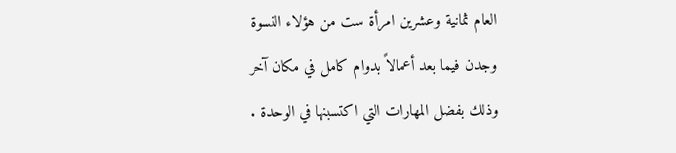العام ثمانية وعشرين امرأة ست من هؤلاء النسوة وجدن فيما بعد أعمالاً بدوام كامل في مكان آخر وذلك بفضل المهارات التي اكتسبنها في الوحدة .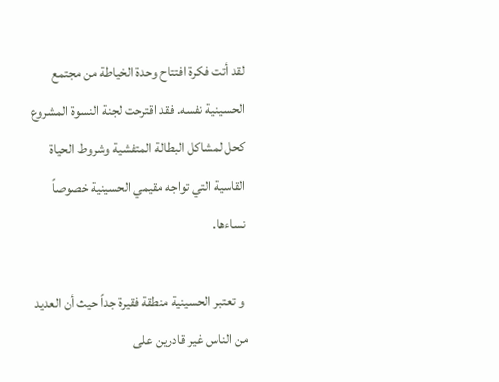لقد أتت فكرة افتتاح وحدة الخياطة من مجتمع الحسينية نفسه. فقد اقترحت لجنة النسوة المشروع كحل لمشاكل البطالة المتفشية وشروط الحياة القاسية التي تواجه مقيمي الحسينية خصوصاً نساءها.

 و تعتبر الحسينية منطقة فقيرة جداً حيث أن العديد من الناس غير قادرين على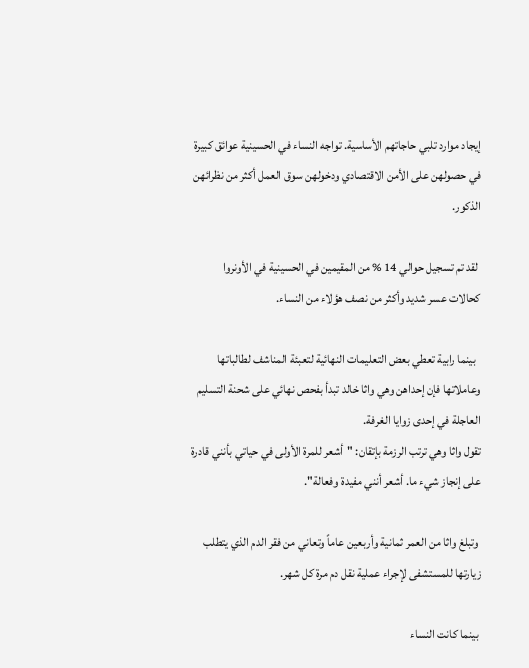إيجاد موارد تلبي حاجاتهم الأساسية. تواجه النساء في الحسينية عوائق كبيرة في حصولهن على الأمن الاقتصادي ودخولهن سوق العمل أكثر من نظرائهن الذكور.

 لقد تم تسجيل حوالي 14 % من المقيمين في الحسينية في الأونروا كحالات عسر شديد وأكثر من نصف هؤلاء من النساء.

  بينما رابية تعطي بعض التعليمات النهائية لتعبئة المناشف لطالباتها وعاملاتها فإن إحداهن وهي واثا خالد تبدأ بفحص نهائي على شحنة التسليم العاجلة في إحدى زوايا الغرفة.
تقول واثا وهي ترتب الرزمة بإتقان: "أشعر للمرة الأولى في حياتي بأنني قادرة على إنجاز شيء ما. أشعر أنني مفيدة وفعالة".

 وتبلغ واثا من العمر ثمانية وأربعين عاماً وتعاني من فقر الدم الذي يتطلب زيارتها للمستشفى لإجراء عملية نقل دم مرة كل شهر.

 بينما كانت النساء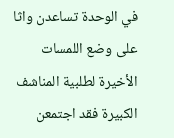في الوحدة تساعدن واثا على وضع اللمسات الأخيرة لطلبية المناشف الكبيرة فقد اجتمعن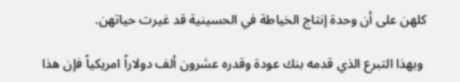كلهن على أن وحدة إنتاج الخياطة في الحسينية قد غيرت حياتهن.

 وبهذا التبرع الذي قدمه بنك عودة وقدره عشرون ألف دولاراً امريكياً فإن هذا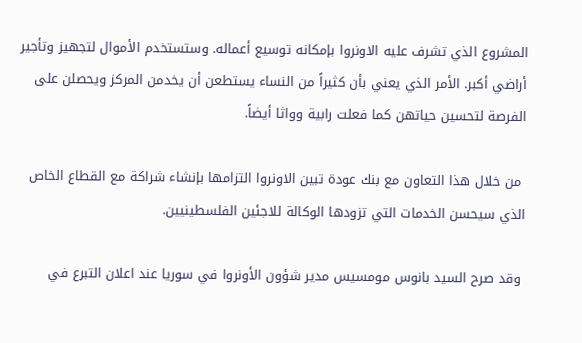المشروع الذي تشرف عليه الاونروا بإمكانه توسيع أعماله. وستستخدم الأموال لتجهيز وتأجير أراضي أكبر. الأمر الذي يعني بأن كثيراً من النساء يستطعن أن يخدمن المركز ويحصلن على الفرصة لتحسين حياتهن كما فعلت رابية وواثا أيضاً.

 من خلال هذا التعاون مع بنك عودة تبين الاونروا التزامها بإنشاء شراكة مع القطاع الخاص الذي سيحسن الخدمات التي تزودها الوكالة للاجئين الفلسطينيين.

 وقد صرح السيد بانوس مومسيس مدير شؤون الأونروا في سوريا عند اعلان التبرع في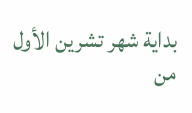بداية شهر تشرين الأول من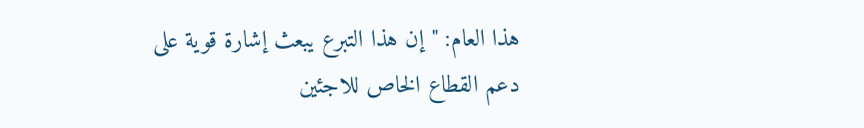هذا العام: "إن هذا التبرع يبعث إشارة قوية على دعم القطاع الخاص للاجئين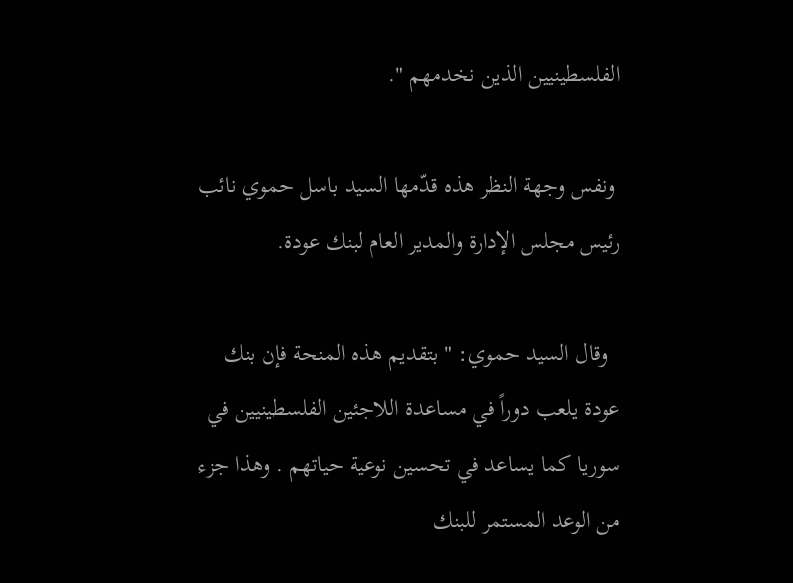الفلسطينيين الذين نخدمهم ".

 ونفس وجهة النظر هذه قدّمها السيد باسل حموي نائب رئيس مجلس الإدارة والمدير العام لبنك عودة.

  وقال السيد حموي: " بتقديم هذه المنحة فإن بنك عودة يلعب دوراً في مساعدة اللاجئين الفلسطينيين في سوريا كما يساعد في تحسين نوعية حياتهم . وهذا جزء من الوعد المستمر للبنك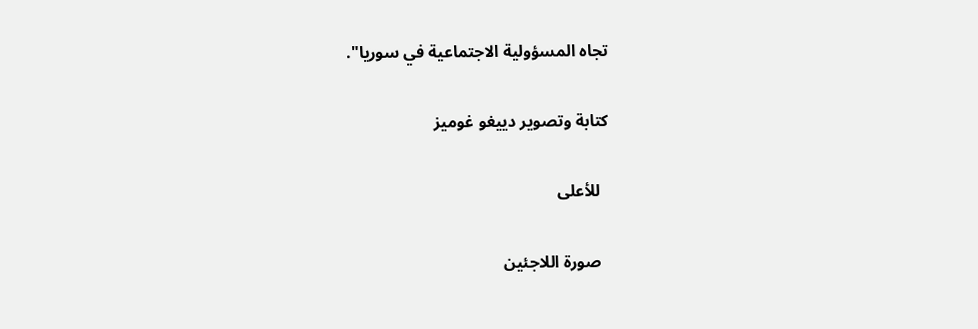تجاه المسؤولية الاجتماعية في سوريا".

كتابة وتصوير دييغو غوميز

  للأعلى

  صورة اللاجئين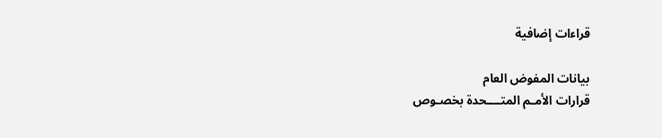قراءات إضافية

بيانات المفوض العام
قرارات الأمـم المتــــحدة بخصـوص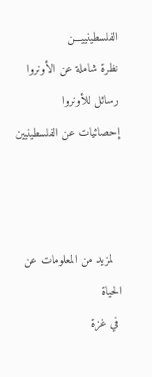الفلسطينييـــن
نظرة شاملة عن الأونروا
رسائل للأونروا
إحصائيات عن الفلسطينيين



  لمزيد من المعلومات عن الحياة
 في غزة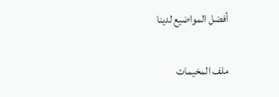أفضل المواضيع لدينا

ملف المخيمات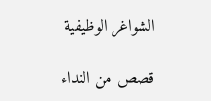الشواغر الوظيفية

قصص من النداء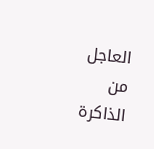العاجل
من الذاكرة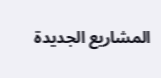المشاريع الجديدة